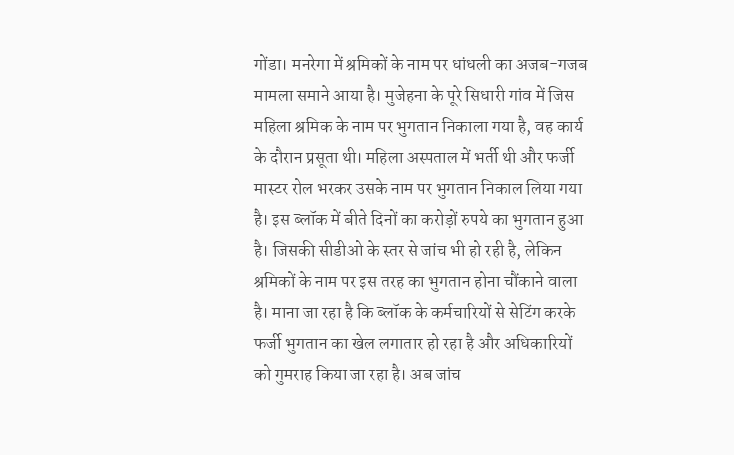गोंडा। मनरेगा में श्रमिकों के नाम पर धांधली का अजब-गजब मामला समाने आया है। मुजेहना के पूरे सिधारी गांव में जिस महिला श्रमिक के नाम पर भुगतान निकाला गया है, वह कार्य के दौरान प्रसूता थी। महिला अस्पताल में भर्ती थी और फर्जी मास्टर रोल भरकर उसके नाम पर भुगतान निकाल लिया गया है। इस ब्लॉक में बीते दिनों का करोड़ों रुपये का भुगतान हुआ है। जिसकी सीडीओ के स्तर से जांच भी हो रही है, लेकिन श्रमिकों के नाम पर इस तरह का भुगतान होना चौंकाने वाला है। माना जा रहा है कि ब्लॉक के कर्मचारियों से सेटिंग करके फर्जी भुगतान का खेल लगातार हो रहा है और अधिकारियों को गुमराह किया जा रहा है। अब जांच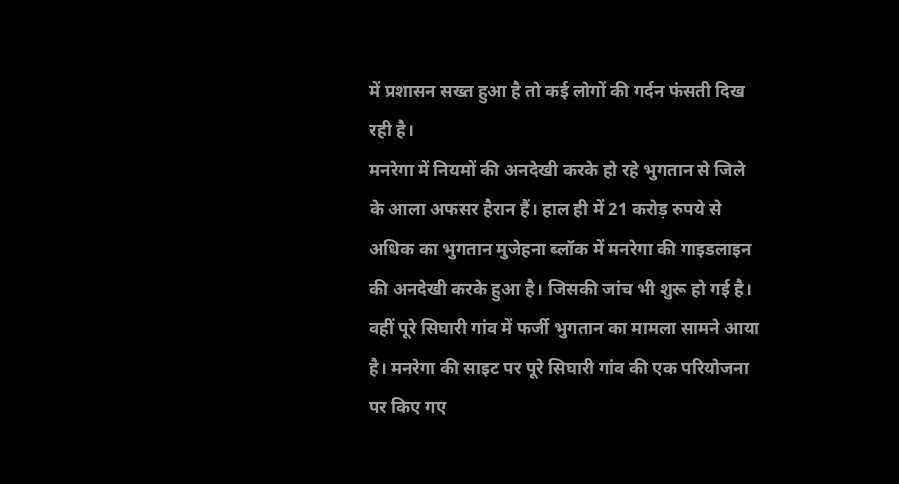में प्रशासन सख्त हुआ है तो कई लोगों की गर्दन फंसती दिख रही है।
मनरेगा में नियमों की अनदेखी करके हो रहे भुगतान से जिले के आला अफसर हैरान हैं। हाल ही में 21 करोड़ रुपये से अधिक का भुगतान मुजेहना ब्लॉक में मनरेगा की गाइडलाइन की अनदेखी करके हुआ है। जिसकी जांच भी शुरू हो गई है। वहीं पूरे सिघारी गांव में फर्जी भुगतान का मामला सामने आया है। मनरेगा की साइट पर पूरे सिघारी गांव की एक परियोजना पर किए गए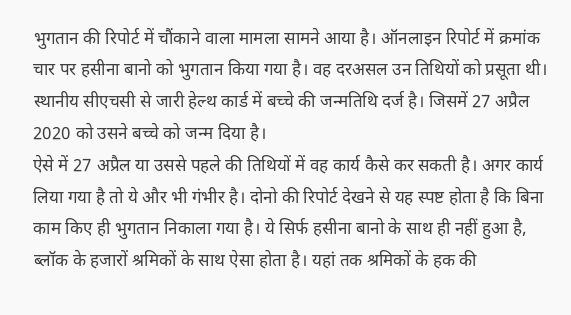भुगतान की रिपोर्ट में चौंकाने वाला मामला सामने आया है। ऑनलाइन रिपोर्ट में क्रमांक चार पर हसीना बानो को भुगतान किया गया है। वह दरअसल उन तिथियों को प्रसूता थी। स्थानीय सीएचसी से जारी हेल्थ कार्ड में बच्चे की जन्मतिथि दर्ज है। जिसमें 27 अप्रैल 2020 को उसने बच्चे को जन्म दिया है।
ऐसे में 27 अप्रैल या उससे पहले की तिथियों में वह कार्य कैसे कर सकती है। अगर कार्य लिया गया है तो ये और भी गंभीर है। दोनो की रिपोर्ट देखने से यह स्पष्ट होता है कि बिना काम किए ही भुगतान निकाला गया है। ये सिर्फ हसीना बानो के साथ ही नहीं हुआ है, ब्लॉक के हजारों श्रमिकों के साथ ऐसा होता है। यहां तक श्रमिकों के हक की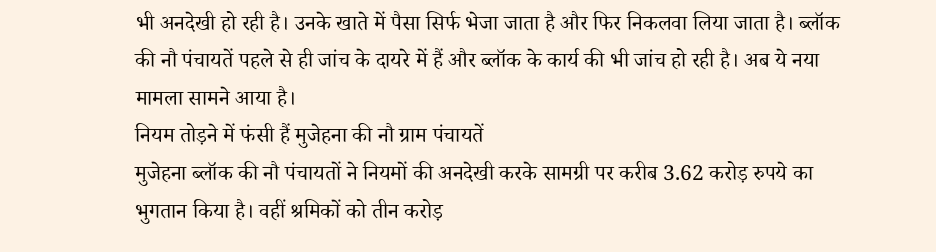भी अनदेखी हो रही है। उनके खाते में पैसा सिर्फ भेजा जाता है और फिर निकलवा लिया जाता है। ब्लॉक की नौ पंचायतें पहले से ही जांच के दायरे में हैं और ब्लॉक के कार्य की भी जांच हो रही है। अब ये नया मामला सामने आया है।
नियम तोड़ने में फंसी हैं मुजेहना की नौ ग्राम पंचायतें
मुजेहना ब्लॉक की नौ पंचायतों ने नियमों की अनदेखी करके सामग्री पर करीब 3.62 करोड़ रुपये का भुगतान किया है। वहीं श्रमिकों को तीन करोड़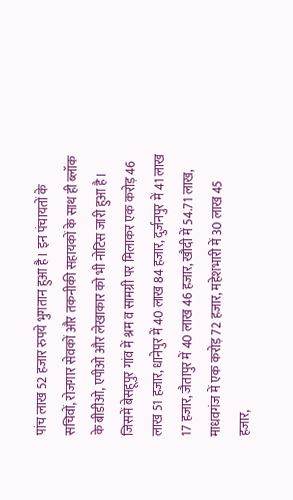पांच लाख 52 हजार रुपये भुगतान हुआ है। इन पंचायतों के सचिवों, रोजगार सेवकों और तकनीकी सहायकों के साथ ही ब्लॉक के बीडीओ, एपीओ और लेखाकार को भी नोटिस जारी हुआ है। जिसमें बेसहूपुर गांव में श्रम व सामग्री पर मिलाकर एक करोड़ 46 लाख 51 हजार, धानेपुर में 40 लाख 84 हजार, दुर्जनपुर में 41 लाख 17 हजार, जैतापुर में 40 लाख 46 हजार, खौदी में 54.71 लाख, माधवगंज में एक करोड़ 72 हजार, महेशभारी में 30 लाख 45 हजार,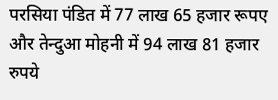परसिया पंडित में 77 लाख 65 हजार रूपए और तेन्दुआ मोहनी में 94 लाख 81 हजार रुपये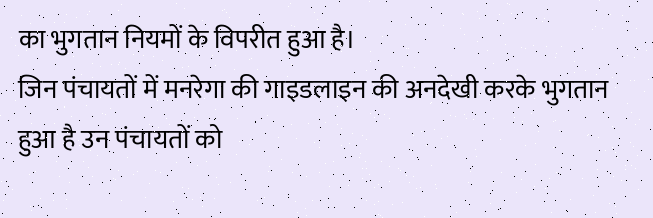का भुगतान नियमों के विपरीत हुआ है।
जिन पंचायतों में मनरेगा की गाइडलाइन की अनदेखी करके भुगतान हुआ है उन पंचायतों को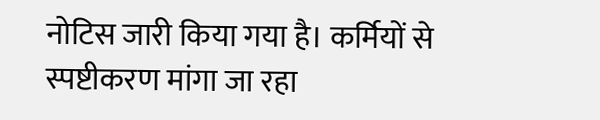नोटिस जारी किया गया है। कर्मियों से स्पष्टीकरण मांगा जा रहा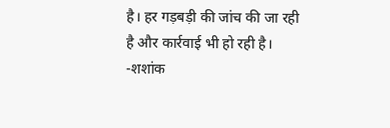है। हर गड़बड़ी की जांच की जा रही है और कार्रवाई भी हो रही है। -शशांक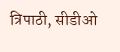त्रिपाठी, सीडीओ